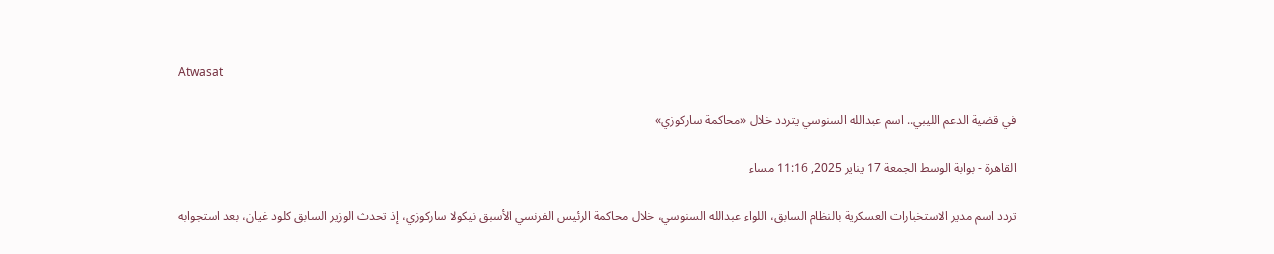Atwasat

في قضية الدعم الليبي.. اسم عبدالله السنوسي يتردد خلال «محاكمة ساركوزي»

القاهرة - بوابة الوسط الجمعة 17 يناير 2025, 11:16 مساء

تردد اسم مدير الاستخبارات العسكرية بالنظام السابق، اللواء عبدالله السنوسي، خلال محاكمة الرئيس الفرنسي الأسبق نيكولا ساركوزي، إذ تحدث الوزير السابق كلود غيان، بعد استجوابه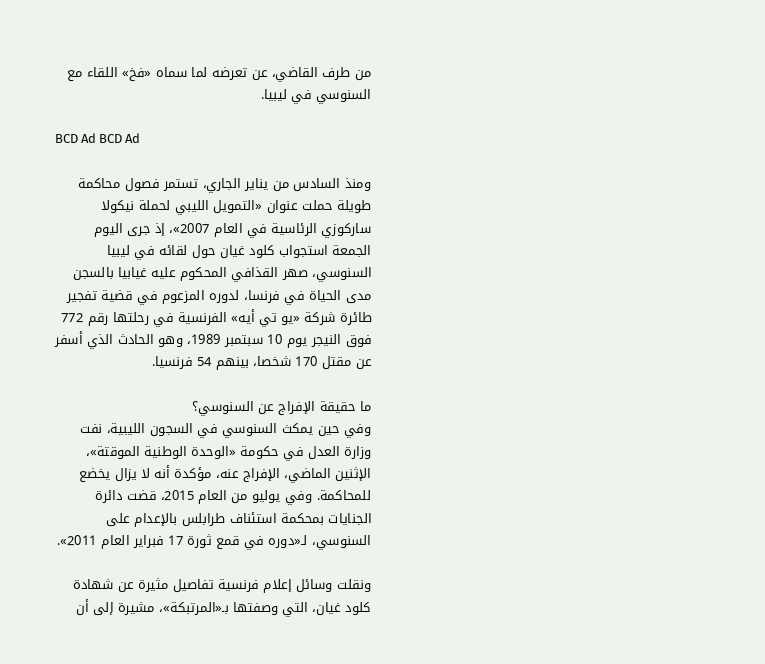من طرف القاضي، عن تعرضه لما سماه «فخ» اللقاء مع السنوسي في ليبيا.

BCD Ad BCD Ad

ومنذ السادس من يناير الجاري، تستمر فصول محاكمة طويلة حملت عنوان «التمويل الليبي لحملة نيكولا ساركوزي الرئاسية في العام 2007»، إذ جرى اليوم الجمعة استجواب كلود غيان حول لقائه في ليبيا السنوسي، صهر القذافي المحكوم عليه غيابيا بالسجن مدى الحياة في فرنسا، لدوره المزعوم في قضية تفجير طائرة شركة «يو تي أيه» الفرنسية في رحلتها رقم 772 فوق النيجر يوم 10 سبتمبر 1989، وهو الحادث الذي أسفر عن مقتل 170 شخصا، بينهم 54 فرنسيا.

ما حقيقة الإفراج عن السنوسي؟
وفي حين يمكث السنوسي في السجون الليبية، نفت وزارة العدل في حكومة «الوحدة الوطنية الموقتة»، الإثنين الماضي، الإفراج عنه، مؤكدة أنه لا يزال يخضع للمحاكمة. وفي يوليو من العام 2015، قضت دائرة الجنايات بمحكمة استئناف طرابلس بالإعدام على السنوسي، لـ«دوره في قمع ثورة 17 فبراير العام 2011».

ونقلت وسائل إعلام فرنسية تفاصيل مثيرة عن شهادة كلود غيان، التي وصفتها بـ«المرتبكة»، مشيرة إلى أن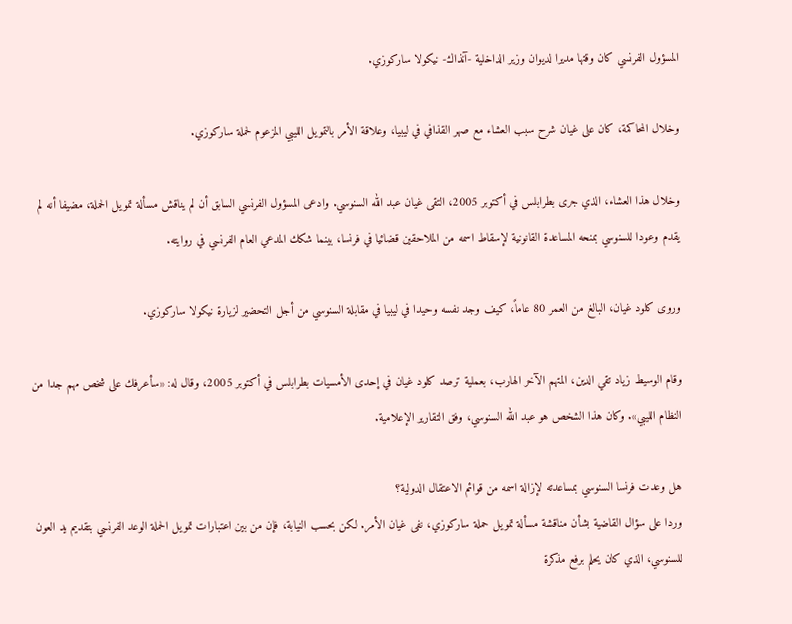المسؤول الفرنسي كان وقتها مديرا لديوان وزير الداخلية -آنذاك- نيكولا ساركوزي.

وخلال المحاكمة، كان على غيان شرح سبب العشاء مع صهر القذافي في ليبيا، وعلاقة الأمر بالتمويل الليبي المزعوم لحملة ساركوزي.

وخلال هذا العشاء، الذي جرى بطرابلس في أكتوبر 2005، التقى غيان عبد الله السنوسي. وادعى المسؤول الفرنسي السابق أن لم يناقش مسألة تمويل الحملة، مضيفا أنه لم يقدم وعودا للسنوسي بمنحه المساعدة القانونية لإسقاط اسمه من الملاحقين قضائيا في فرنسا، بينما شكك المدعي العام الفرنسي في روايته.

وروى كلود غيان، البالغ من العمر 80 عاماً، كيف وجد نفسه وحيدا في ليبيا في مقابلة السنوسي من أجل التحضير لزيارة نيكولا ساركوزي.

وقام الوسيط زياد تقي الدين، المتهم الآخر الهارب، بعملية ترصد كلود غيان في إحدى الأمسيات بطرابلس في أكتوبر 2005، وقال له: «سأعرفك على شخص مهم جدا من النظام الليبي». وكان هذا الشخص هو عبد الله السنوسي، وفق التقارير الإعلامية.

هل وعدت فرنسا السنوسي بمساعدته لإزالة اسمه من قوائم الاعتقال الدولية؟
وردا على سؤال القاضية بشأن مناقشة مسألة تمويل حملة ساركوزي، نفى غيان الأمر. لكن بحسب النيابة، فإن من بين اعتبارات تمويل الحملة الوعد الفرنسي بتقديم يد العون للسنوسي، الذي كان يحلم برفع مذكرة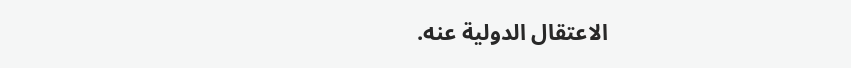الاعتقال الدولية عنه.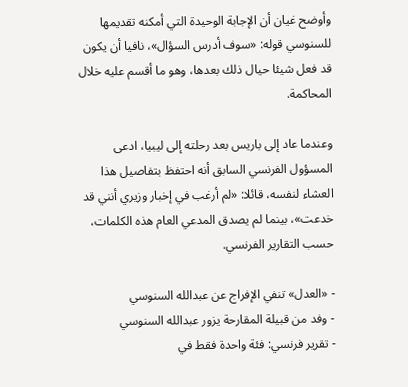وأوضح غيان أن الإجابة الوحيدة التي أمكنه تقديمها للسنوسي قوله: «سوف أدرس السؤال»، نافيا أن يكون قد فعل شيئا حيال ذلك بعدها، وهو ما أقسم عليه خلال المحاكمة.

وعندما عاد إلى باريس بعد رحلته إلى ليبيا، ادعى المسؤول الفرنسي السابق أنه احتفظ بتفاصيل هذا العشاء لنفسه، قائلا: «لم أرغب في إخبار وزيري أنني قد خدعت»، بينما لم يصدق المدعي العام هذه الكلمات، حسب التقارير الفرنسي.

- «العدل» تنفي الإفراج عن عبدالله السنوسي
- وفد من قبيلة المقارحة يزور عبدالله السنوسي
- تقرير فرنسي: فئة واحدة فقط في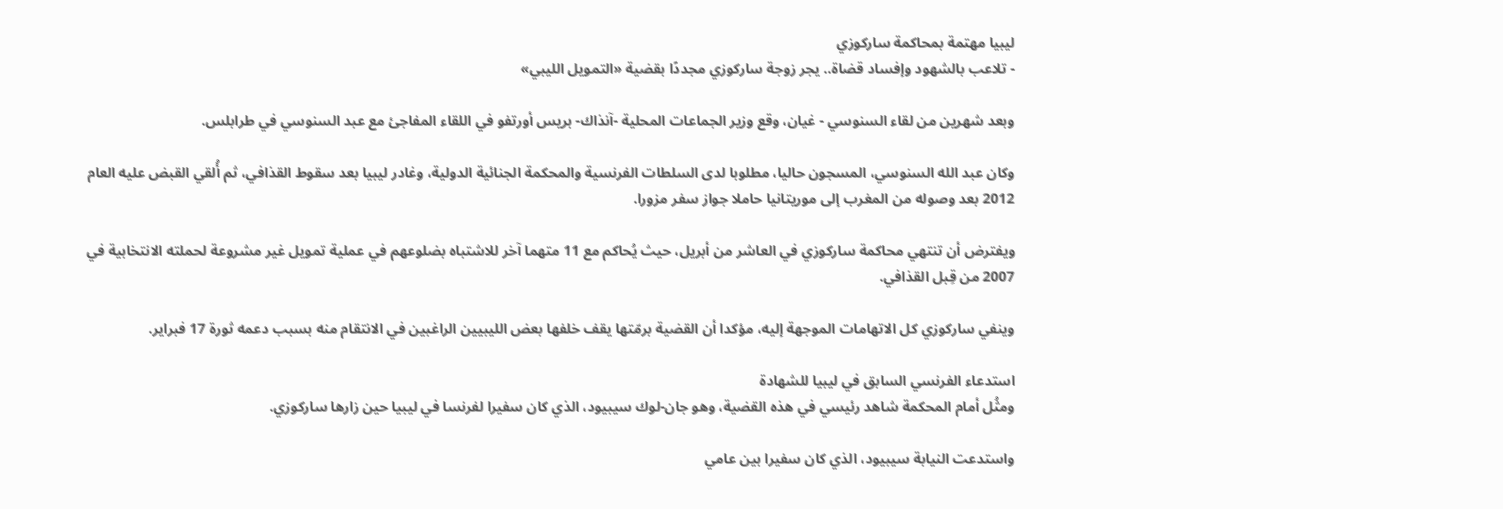ليبيا مهتمة بمحاكمة ساركوزي
- تلاعب بالشهود وإفساد قضاة.. يجر زوجة ساركوزي مجددًا بقضية «التمويل الليبي»

وبعد شهرين من لقاء السنوسي - غيان، وقع وزير الجماعات المحلية -آنذاك- بريس أورتفو في اللقاء المفاجئ مع عبد السنوسي في طرابلس.

وكان عبد الله السنوسي، المسجون حاليا، مطلوبا لدى السلطات الفرنسية والمحكمة الجنائية الدولية، وغادر ليبيا بعد سقوط القذافي، ثم أُلقي القبض عليه العام 2012 بعد وصوله من المغرب إلى موريتانيا حاملا جواز سفر مزورا.

ويفترض أن تنتهي محاكمة ساركوزي في العاشر من أبريل، حيث يُحاكم مع 11 متهما آخر للاشتباه بضلوعهم في عملية تمويل غير مشروعة لحملته الانتخابية في 2007 من قِبل القذافي.

وينفي ساركوزي كل الاتهامات الموجهة إليه، مؤكدا أن القضية برمّتها يقف خلفها بعض الليبيين الراغبين في الانتقام منه بسبب دعمه ثورة 17 فبراير.

استدعاء الفرنسي السابق في ليبيا للشهادة
ومثُل أمام المحكمة شاهد رئيسي في هذه القضية، وهو جان-لوك سيبيود، الذي كان سفيرا لفرنسا في ليبيا حين زارها ساركوزي.

واستدعت النيابة سيبيود، الذي كان سفيرا بين عامي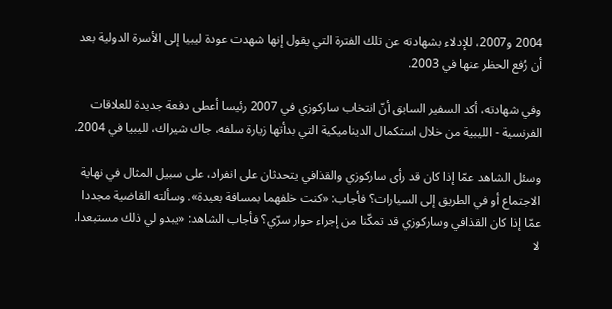2004 و2007، للإدلاء بشهادته عن تلك الفترة التي يقول إنها شهدت عودة ليبيا إلى الأسرة الدولية بعد أن رُفع الحظر عنها في 2003.

وفي شهادته، أكد السفير السابق أنّ انتخاب ساركوزي في 2007 رئيسا أعطى دفعة جديدة للعلاقات الفرنسية - الليبية من خلال استكمال الديناميكية التي بدأتها زيارة سلفه، جاك شيراك، لليبيا في 2004.

وسئل الشاهد عمّا إذا كان قد رأى ساركوزي والقذافي يتحدثان على انفراد، على سبيل المثال في نهاية الاجتماع أو في الطريق إلى السيارات؟ فأجاب: «كنت خلفهما بمسافة بعيدة». وسألته القاضية مجددا عمّا إذا كان القذافي وساركوزي قد تمكّنا من إجراء حوار سرّي؟ فأجاب الشاهد: «يبدو لي ذلك مستبعدا. لا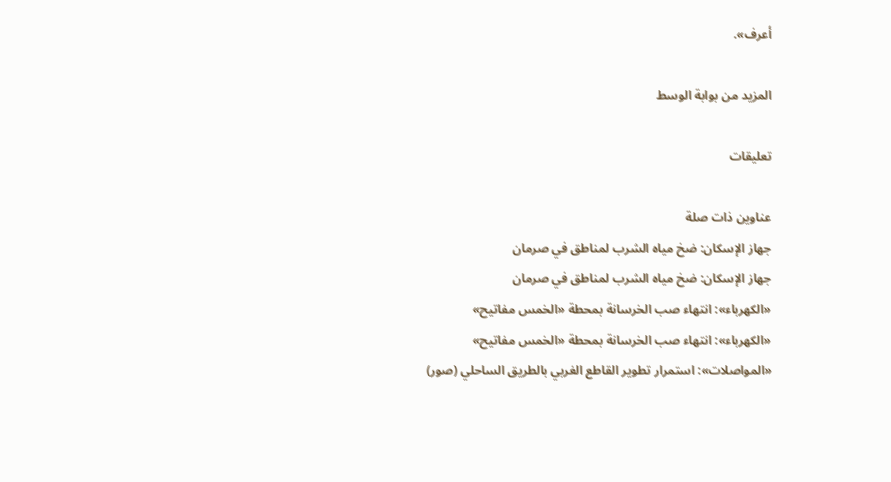أعرف».

المزيد من بوابة الوسط

تعليقات

عناوين ذات صلة
جهاز الإسكان: ضخ مياه الشرب لمناطق في صرمان
جهاز الإسكان: ضخ مياه الشرب لمناطق في صرمان
«الكهرباء»: انتهاء صب الخرسانة بمحطة «الخمس مفاتيح»
«الكهرباء»: انتهاء صب الخرسانة بمحطة «الخمس مفاتيح»
«المواصلات»: استمرار تطوير القاطع الغربي بالطريق الساحلي (صور)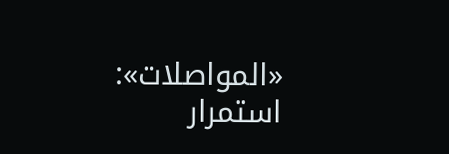«المواصلات»: استمرار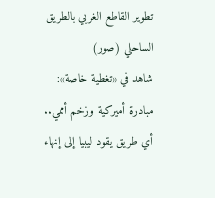تطوير القاطع الغربي بالطريق الساحلي (صور)
شاهد في «تغطية خاصة»: مبادرة أميركية وزخم أممي.. أي طريق يقود ليبيا إلى إنهاء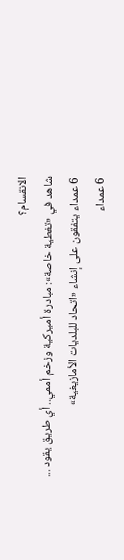الانقسام؟
شاهد في «تغطية خاصة»: مبادرة أميركية وزخم أممي.. أي طريق يقود ...
6 عمداء يتفقون على إنشاء «اتحاد للبلديات الأمازيغية»
6 عمداء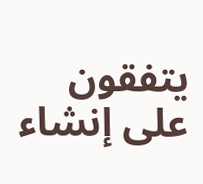يتفقون على إنشاء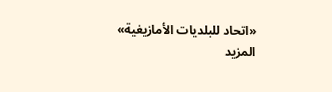«اتحاد للبلديات الأمازيغية»
المزيد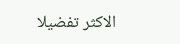الاكثر تفضيلا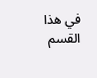في هذا القسم